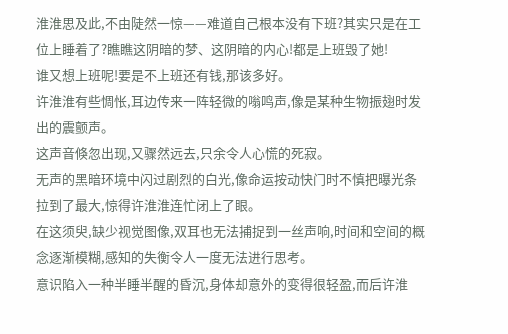淮淮思及此,不由陡然一惊——难道自己根本没有下班?其实只是在工位上睡着了?瞧瞧这阴暗的梦、这阴暗的内心!都是上班毁了她!
谁又想上班呢!要是不上班还有钱,那该多好。
许淮淮有些惆怅,耳边传来一阵轻微的嗡鸣声,像是某种生物振翅时发出的震颤声。
这声音倏忽出现,又骤然远去,只余令人心慌的死寂。
无声的黑暗环境中闪过剧烈的白光,像命运按动快门时不慎把曝光条拉到了最大,惊得许淮淮连忙闭上了眼。
在这须臾,缺少视觉图像,双耳也无法捕捉到一丝声响,时间和空间的概念逐渐模糊,感知的失衡令人一度无法进行思考。
意识陷入一种半睡半醒的昏沉,身体却意外的变得很轻盈,而后许淮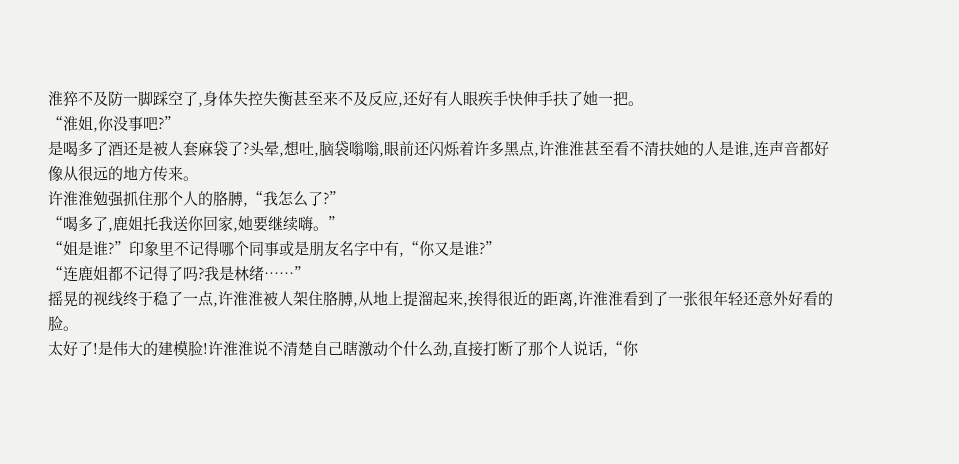淮猝不及防一脚踩空了,身体失控失衡甚至来不及反应,还好有人眼疾手快伸手扶了她一把。
“淮姐,你没事吧?”
是喝多了酒还是被人套麻袋了?头晕,想吐,脑袋嗡嗡,眼前还闪烁着许多黑点,许淮淮甚至看不清扶她的人是谁,连声音都好像从很远的地方传来。
许淮淮勉强抓住那个人的胳膊,“我怎么了?”
“喝多了,鹿姐托我送你回家,她要继续嗨。”
“姐是谁?”印象里不记得哪个同事或是朋友名字中有,“你又是谁?”
“连鹿姐都不记得了吗?我是林绪……”
摇晃的视线终于稳了一点,许淮淮被人架住胳膊,从地上提溜起来,挨得很近的距离,许淮淮看到了一张很年轻还意外好看的脸。
太好了!是伟大的建模脸!许淮淮说不清楚自己瞎激动个什么劲,直接打断了那个人说话,“你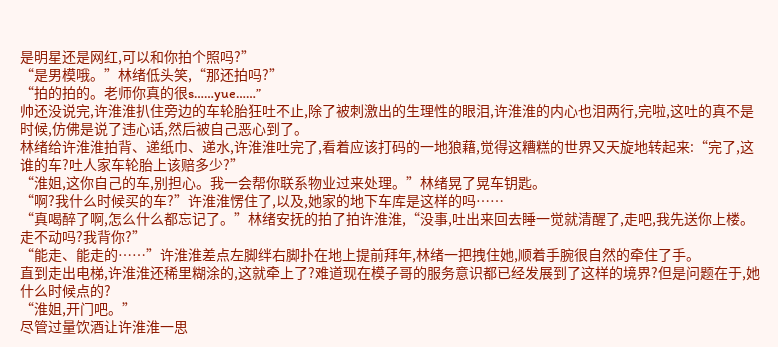是明星还是网红,可以和你拍个照吗?”
“是男模哦。”林绪低头笑,“那还拍吗?”
“拍的拍的。老师你真的很s……yue……”
帅还没说完,许淮淮扒住旁边的车轮胎狂吐不止,除了被刺激出的生理性的眼泪,许淮淮的内心也泪两行,完啦,这吐的真不是时候,仿佛是说了违心话,然后被自己恶心到了。
林绪给许淮淮拍背、递纸巾、递水,许淮淮吐完了,看着应该打码的一地狼藉,觉得这糟糕的世界又天旋地转起来:“完了,这谁的车?吐人家车轮胎上该赔多少?”
“淮姐,这你自己的车,别担心。我一会帮你联系物业过来处理。”林绪晃了晃车钥匙。
“啊?我什么时候买的车?”许淮淮愣住了,以及,她家的地下车库是这样的吗……
“真喝醉了啊,怎么什么都忘记了。”林绪安抚的拍了拍许淮淮,“没事,吐出来回去睡一觉就清醒了,走吧,我先送你上楼。走不动吗?我背你?”
“能走、能走的……”许淮淮差点左脚绊右脚扑在地上提前拜年,林绪一把拽住她,顺着手腕很自然的牵住了手。
直到走出电梯,许淮淮还稀里糊涂的,这就牵上了?难道现在模子哥的服务意识都已经发展到了这样的境界?但是问题在于,她什么时候点的?
“淮姐,开门吧。”
尽管过量饮酒让许淮淮一思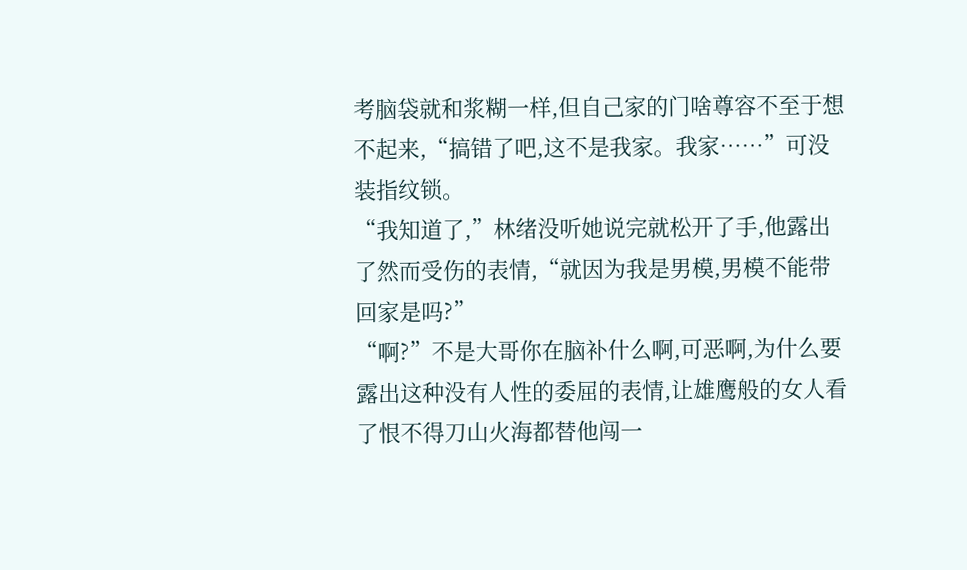考脑袋就和浆糊一样,但自己家的门啥尊容不至于想不起来,“搞错了吧,这不是我家。我家……”可没装指纹锁。
“我知道了,”林绪没听她说完就松开了手,他露出了然而受伤的表情,“就因为我是男模,男模不能带回家是吗?”
“啊?”不是大哥你在脑补什么啊,可恶啊,为什么要露出这种没有人性的委屈的表情,让雄鹰般的女人看了恨不得刀山火海都替他闯一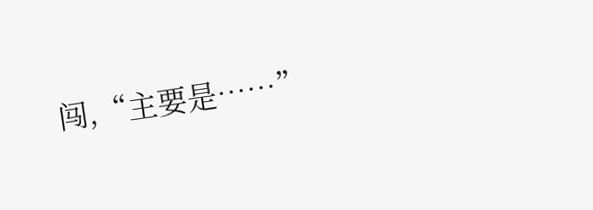闯,“主要是……”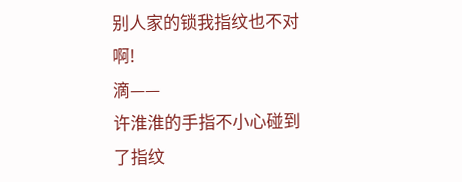别人家的锁我指纹也不对啊!
滴——
许淮淮的手指不小心碰到了指纹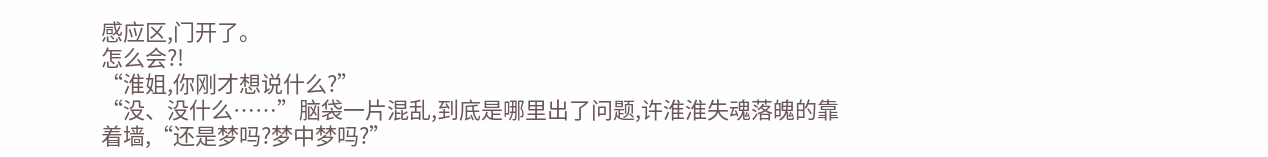感应区,门开了。
怎么会?!
“淮姐,你刚才想说什么?”
“没、没什么……”脑袋一片混乱,到底是哪里出了问题,许淮淮失魂落魄的靠着墙,“还是梦吗?梦中梦吗?”